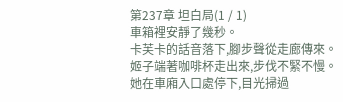第237章 坦白局(1 / 1)
車箱裡安靜了幾秒。
卡芙卡的話音落下,腳步聲從走廊傳來。
姬子端著咖啡杯走出來,步伐不緊不慢。
她在車廂入口處停下,目光掃過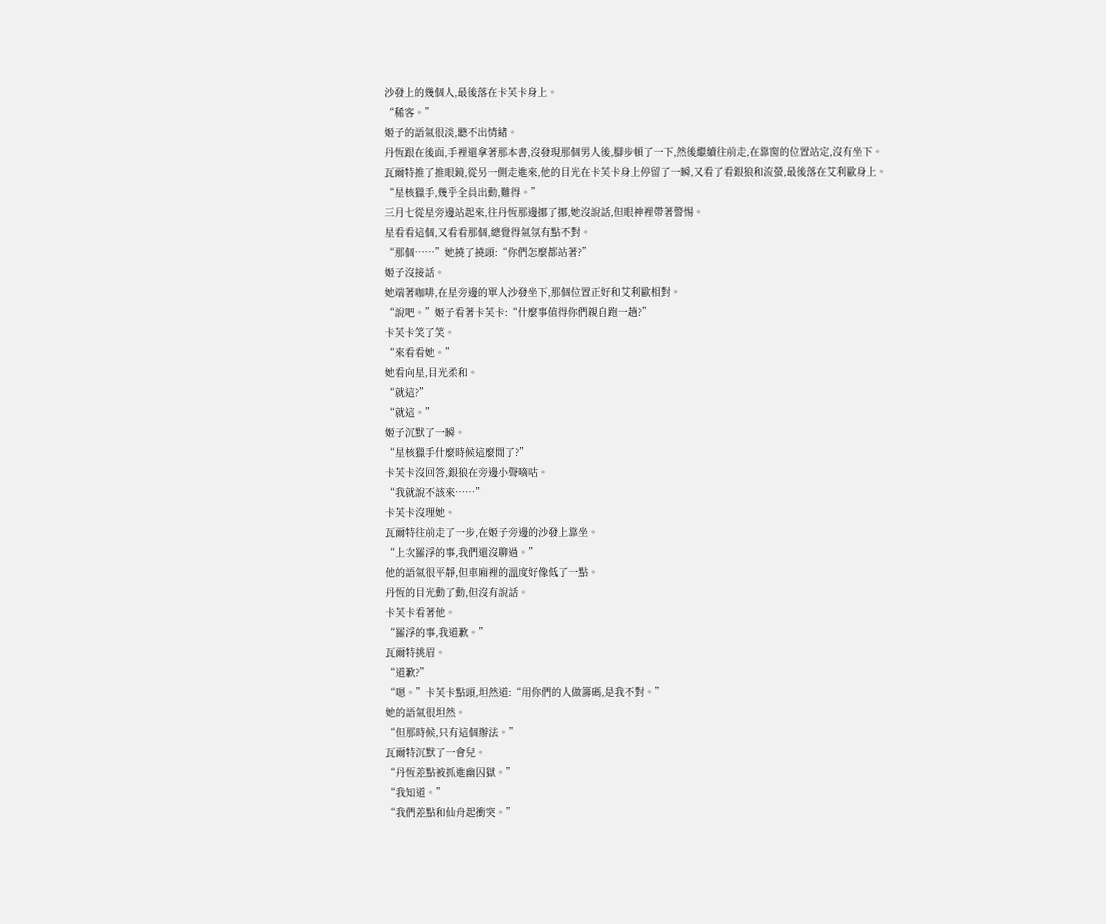沙發上的幾個人,最後落在卡芙卡身上。
“稀客。”
姬子的語氣很淡,聽不出情緒。
丹恆跟在後面,手裡還拿著那本書,沒發現那個男人後,腳步頓了一下,然後繼續往前走,在靠窗的位置站定,沒有坐下。
瓦爾特推了推眼鏡,從另一側走進來,他的目光在卡芙卡身上停留了一瞬,又看了看銀狼和流螢,最後落在艾利歐身上。
“星核獵手,幾乎全員出動,難得。”
三月七從星旁邊站起來,往丹恆那邊挪了挪,她沒說話,但眼神裡帶著警惕。
星看看這個,又看看那個,總覺得氣氛有點不對。
“那個……”她撓了撓頭:“你們怎麼都站著?”
姬子沒接話。
她端著咖啡,在星旁邊的單人沙發坐下,那個位置正好和艾利歐相對。
“說吧。”姬子看著卡芙卡:“什麼事值得你們親自跑一趟?”
卡芙卡笑了笑。
“來看看她。”
她看向星,目光柔和。
“就這?”
“就這。”
姬子沉默了一瞬。
“星核獵手什麼時候這麼閒了?”
卡芙卡沒回答,銀狼在旁邊小聲嘀咕。
“我就說不該來……”
卡芙卡沒理她。
瓦爾特往前走了一步,在姬子旁邊的沙發上靠坐。
“上次羅浮的事,我們還沒聊過。”
他的語氣很平靜,但車廂裡的溫度好像低了一點。
丹恆的目光動了動,但沒有說話。
卡芙卡看著他。
“羅浮的事,我道歉。”
瓦爾特挑眉。
“道歉?”
“嗯。”卡芙卡點頭,坦然道:“用你們的人做籌碼,是我不對。”
她的語氣很坦然。
“但那時候,只有這個辦法。”
瓦爾特沉默了一會兒。
“丹恆差點被抓進幽囚獄。”
“我知道。”
“我們差點和仙舟起衝突。”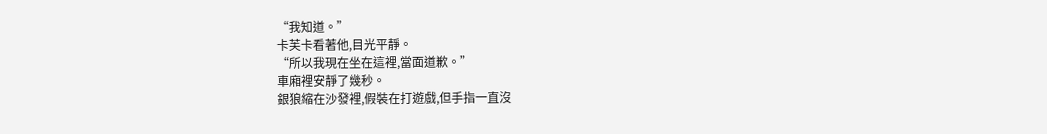“我知道。”
卡芙卡看著他,目光平靜。
“所以我現在坐在這裡,當面道歉。”
車廂裡安靜了幾秒。
銀狼縮在沙發裡,假裝在打遊戲,但手指一直沒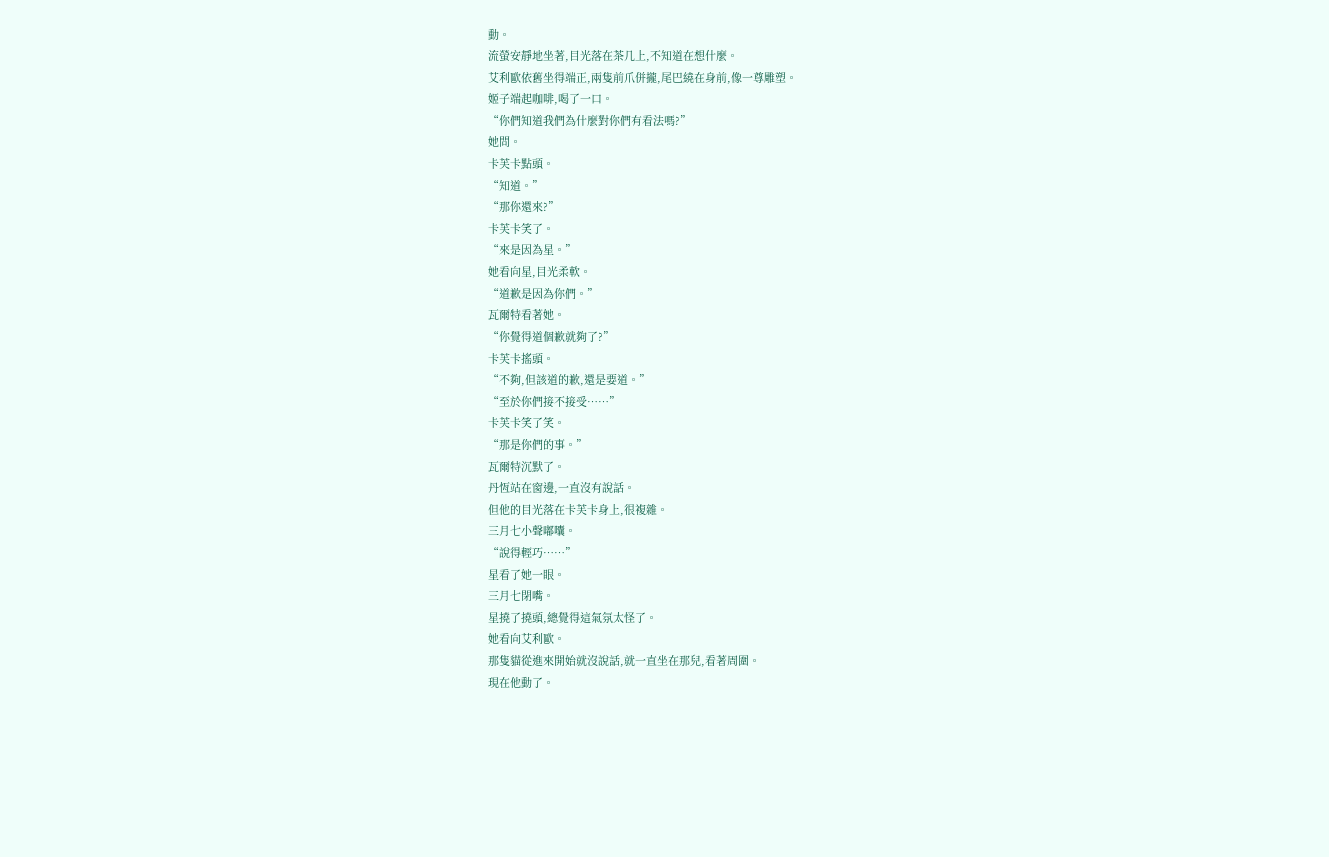動。
流螢安靜地坐著,目光落在茶几上,不知道在想什麼。
艾利歐依舊坐得端正,兩隻前爪併攏,尾巴繞在身前,像一尊雕塑。
姬子端起咖啡,喝了一口。
“你們知道我們為什麼對你們有看法嗎?”
她問。
卡芙卡點頭。
“知道。”
“那你還來?”
卡芙卡笑了。
“來是因為星。”
她看向星,目光柔軟。
“道歉是因為你們。”
瓦爾特看著她。
“你覺得道個歉就夠了?”
卡芙卡搖頭。
“不夠,但該道的歉,還是要道。”
“至於你們接不接受……”
卡芙卡笑了笑。
“那是你們的事。”
瓦爾特沉默了。
丹恆站在窗邊,一直沒有說話。
但他的目光落在卡芙卡身上,很複雜。
三月七小聲嘟囔。
“說得輕巧……”
星看了她一眼。
三月七閉嘴。
星撓了撓頭,總覺得這氣氛太怪了。
她看向艾利歐。
那隻貓從進來開始就沒說話,就一直坐在那兒,看著周圍。
現在他動了。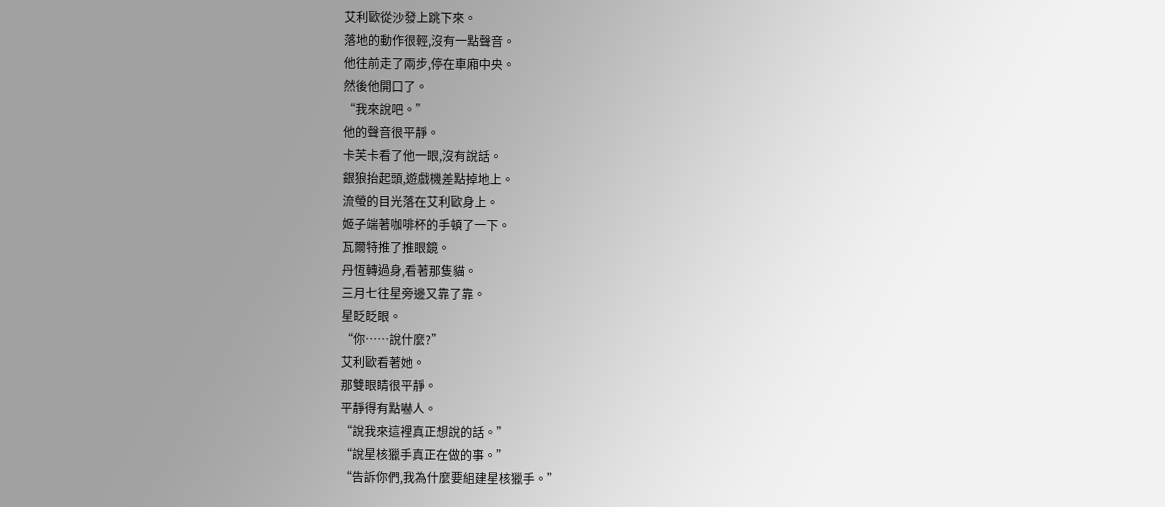艾利歐從沙發上跳下來。
落地的動作很輕,沒有一點聲音。
他往前走了兩步,停在車廂中央。
然後他開口了。
“我來說吧。”
他的聲音很平靜。
卡芙卡看了他一眼,沒有說話。
銀狼抬起頭,遊戲機差點掉地上。
流螢的目光落在艾利歐身上。
姬子端著咖啡杯的手頓了一下。
瓦爾特推了推眼鏡。
丹恆轉過身,看著那隻貓。
三月七往星旁邊又靠了靠。
星眨眨眼。
“你……說什麼?”
艾利歐看著她。
那雙眼睛很平靜。
平靜得有點嚇人。
“說我來這裡真正想說的話。”
“說星核獵手真正在做的事。”
“告訴你們,我為什麼要組建星核獵手。”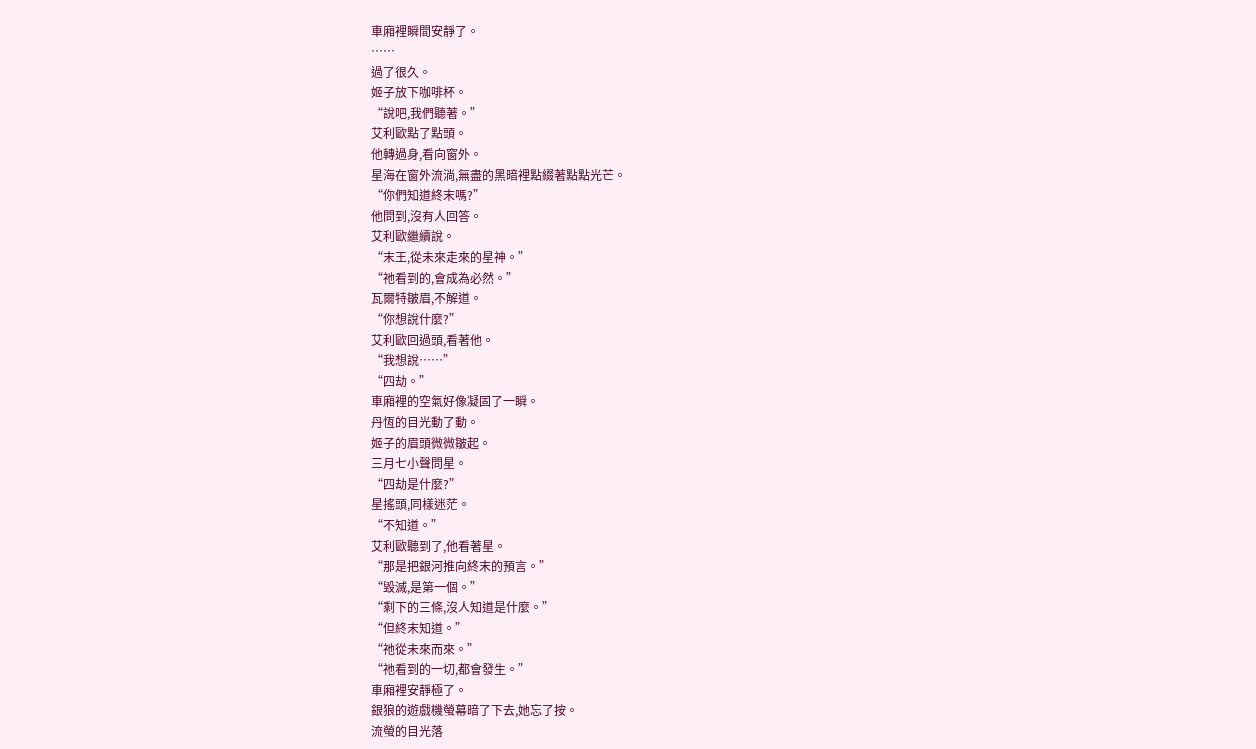車廂裡瞬間安靜了。
……
過了很久。
姬子放下咖啡杯。
“說吧,我們聽著。”
艾利歐點了點頭。
他轉過身,看向窗外。
星海在窗外流淌,無盡的黑暗裡點綴著點點光芒。
“你們知道終末嗎?”
他問到,沒有人回答。
艾利歐繼續說。
“末王,從未來走來的星神。”
“祂看到的,會成為必然。”
瓦爾特皺眉,不解道。
“你想說什麼?”
艾利歐回過頭,看著他。
“我想說……”
“四劫。”
車廂裡的空氣好像凝固了一瞬。
丹恆的目光動了動。
姬子的眉頭微微皺起。
三月七小聲問星。
“四劫是什麼?”
星搖頭,同樣迷茫。
“不知道。”
艾利歐聽到了,他看著星。
“那是把銀河推向終末的預言。”
“毀滅,是第一個。”
“剩下的三條,沒人知道是什麼。”
“但終末知道。”
“祂從未來而來。”
“祂看到的一切,都會發生。”
車廂裡安靜極了。
銀狼的遊戲機螢幕暗了下去,她忘了按。
流螢的目光落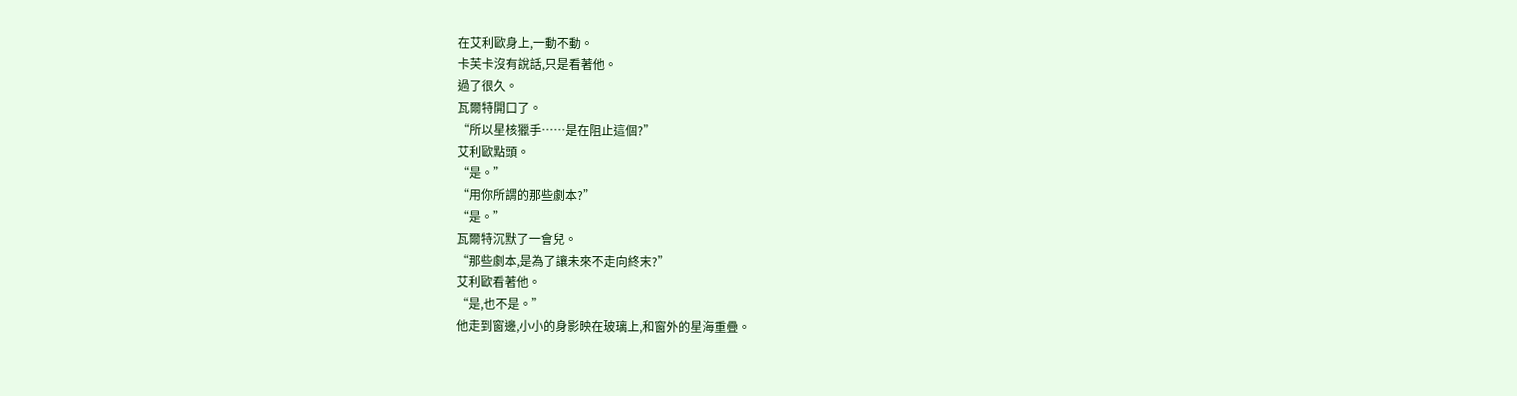在艾利歐身上,一動不動。
卡芙卡沒有說話,只是看著他。
過了很久。
瓦爾特開口了。
“所以星核獵手……是在阻止這個?”
艾利歐點頭。
“是。”
“用你所謂的那些劇本?”
“是。”
瓦爾特沉默了一會兒。
“那些劇本,是為了讓未來不走向終末?”
艾利歐看著他。
“是,也不是。”
他走到窗邊,小小的身影映在玻璃上,和窗外的星海重疊。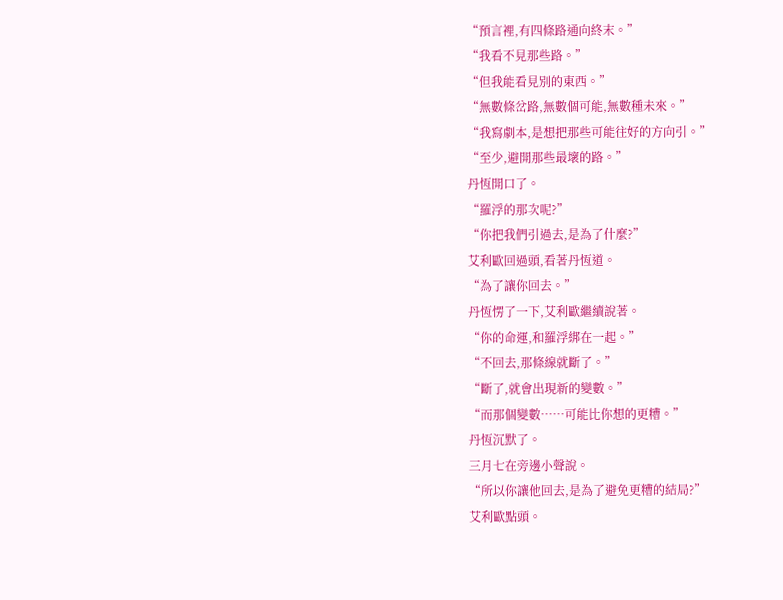“預言裡,有四條路通向終末。”
“我看不見那些路。”
“但我能看見別的東西。”
“無數條岔路,無數個可能,無數種未來。”
“我寫劇本,是想把那些可能往好的方向引。”
“至少,避開那些最壞的路。”
丹恆開口了。
“羅浮的那次呢?”
“你把我們引過去,是為了什麼?”
艾利歐回過頭,看著丹恆道。
“為了讓你回去。”
丹恆愣了一下,艾利歐繼續說著。
“你的命運,和羅浮綁在一起。”
“不回去,那條線就斷了。”
“斷了,就會出現新的變數。”
“而那個變數……可能比你想的更糟。”
丹恆沉默了。
三月七在旁邊小聲說。
“所以你讓他回去,是為了避免更糟的結局?”
艾利歐點頭。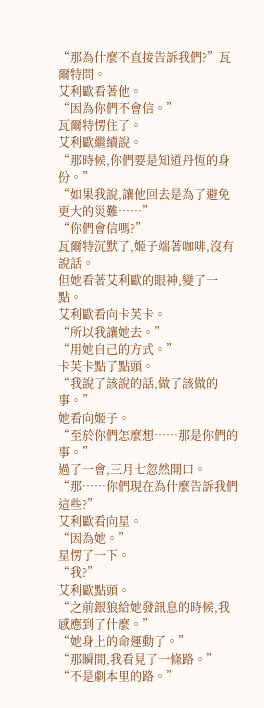“那為什麼不直接告訴我們?”瓦爾特問。
艾利歐看著他。
“因為你們不會信。”
瓦爾特愣住了。
艾利歐繼續說。
“那時候,你們要是知道丹恆的身份。”
“如果我說,讓他回去是為了避免更大的災難……”
“你們會信嗎?”
瓦爾特沉默了,姬子端著咖啡,沒有說話。
但她看著艾利歐的眼神,變了一點。
艾利歐看向卡芙卡。
“所以我讓她去。”
“用她自己的方式。”
卡芙卡點了點頭。
“我說了該說的話,做了該做的事。”
她看向姬子。
“至於你們怎麼想……那是你們的事。”
過了一會,三月七忽然開口。
“那……你們現在為什麼告訴我們這些?”
艾利歐看向星。
“因為她。”
星愣了一下。
“我?”
艾利歐點頭。
“之前銀狼給她發訊息的時候,我感應到了什麼。”
“她身上的命運動了。”
“那瞬間,我看見了一條路。”
“不是劇本里的路。”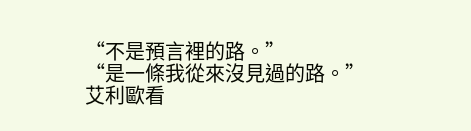“不是預言裡的路。”
“是一條我從來沒見過的路。”
艾利歐看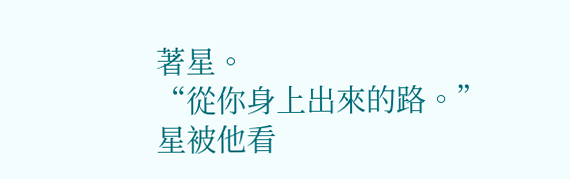著星。
“從你身上出來的路。”
星被他看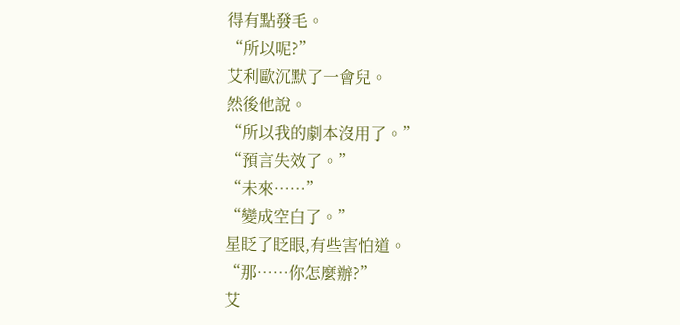得有點發毛。
“所以呢?”
艾利歐沉默了一會兒。
然後他說。
“所以我的劇本沒用了。”
“預言失效了。”
“未來……”
“變成空白了。”
星眨了眨眼,有些害怕道。
“那……你怎麼辦?”
艾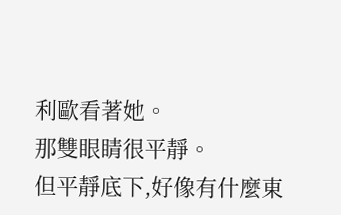利歐看著她。
那雙眼睛很平靜。
但平靜底下,好像有什麼東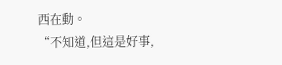西在動。
“不知道,但這是好事,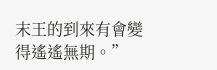末王的到來有會變得遙遙無期。”